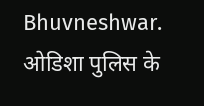Bhuvneshwar. ओडिशा पुलिस के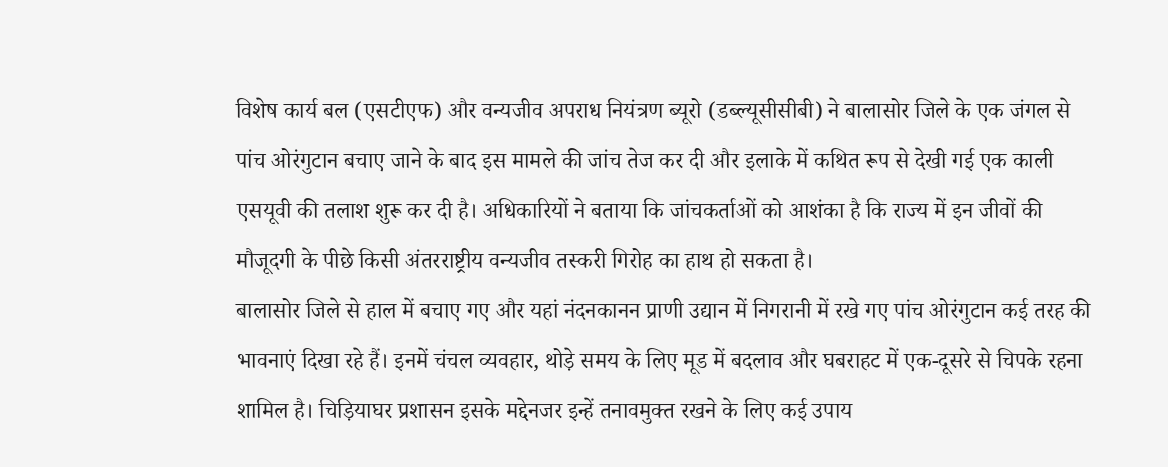विशेष कार्य बल (एसटीएफ) और वन्यजीव अपराध नियंत्रण ब्यूरो (डब्ल्यूसीसीबी) ने बालासोर जिले के एक जंगल से पांच ओरंगुटान बचाए जाने के बाद इस मामले की जांच तेज कर दी और इलाके में कथित रूप से देखी गई एक काली एसयूवी की तलाश शुरू कर दी है। अधिकारियों ने बताया कि जांचकर्ताओं को आशंका है कि राज्य में इन जीवों की मौजूदगी के पीछे किसी अंतरराष्ट्रीय वन्यजीव तस्करी गिरोह का हाथ हो सकता है।
बालासोर जिले से हाल में बचाए गए और यहां नंदनकानन प्राणी उद्यान में निगरानी में रखे गए पांच ओरंगुटान कई तरह की भावनाएं दिखा रहे हैं। इनमें चंचल व्यवहार, थोड़े समय के लिए मूड में बदलाव और घबराहट में एक-दूसरे से चिपके रहना शामिल है। चिड़ियाघर प्रशासन इसके मद्देनजर इन्हें तनावमुक्त रखने के लिए कई उपाय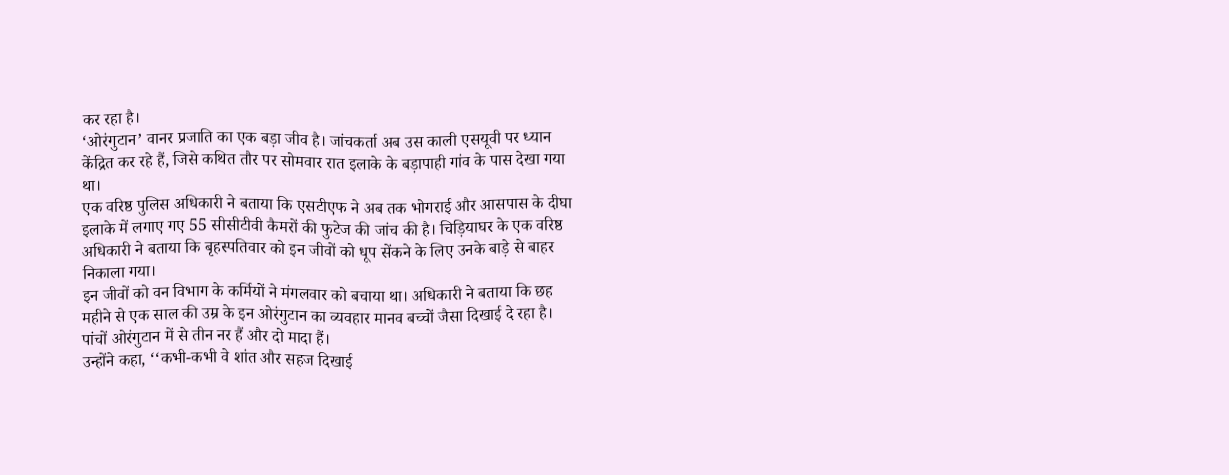कर रहा है।
‘ओरंगुटान’ वानर प्रजाति का एक बड़ा जीव है। जांचकर्ता अब उस काली एसयूवी पर ध्यान केंद्रित कर रहे हैं, जिसे कथित तौर पर सोमवार रात इलाके के बड़ापाही गांव के पास देखा गया था।
एक वरिष्ठ पुलिस अधिकारी ने बताया कि एसटीएफ ने अब तक भोगराई और आसपास के दीघा इलाके में लगाए गए 55 सीसीटीवी कैमरों की फुटेज की जांच की है। चिड़ियाघर के एक वरिष्ठ अधिकारी ने बताया कि बृहस्पतिवार को इन जीवों को धूप सेंकने के लिए उनके बाड़े से बाहर निकाला गया।
इन जीवों को वन विभाग के कर्मियों ने मंगलवार को बचाया था। अधिकारी ने बताया कि छह महीने से एक साल की उम्र के इन ओरंगुटान का व्यवहार मानव बच्चों जैसा दिखाई दे रहा है। पांचों ओरंगुटान में से तीन नर हैं और दो मादा हैं।
उन्होंने कहा, ‘‘कभी-कभी वे शांत और सहज दिखाई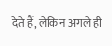देते हैं, लेकिन अगले ही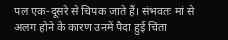पल एक-दूसरे से चिपक जाते हैं। संभवतः मां से अलग होने के कारण उनमें पैदा हुई चिंता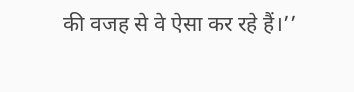की वजह से वे ऐसा कर रहे हैं।’’